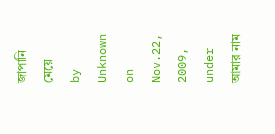জাপানি মেয়ে
by Unknown on Nov.22, 2009, under
আমার নাম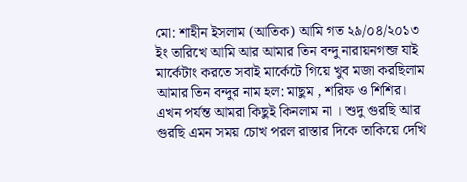মো: শাহীন ইসলাম (আতিক) আমি গত ২৯/০৪/২০১৩ ইং তারিখে আমি আর আমার তিন বন্দু নারায়নগন্জ যাই মার্কেটাং করতে সবাই মার্কেটে গিয়ে খুব মজা করছিলাম আমার তিন বন্দুর নাম হল: মাছুম , শরিফ ও শিশির। এখন পর্যন্ত আমরা কিছুই কিনলাম না । শুদু গুরছি আর গুরছি এমন সময় চোখ পরল রাস্তার দিকে তাকিয়ে দেখি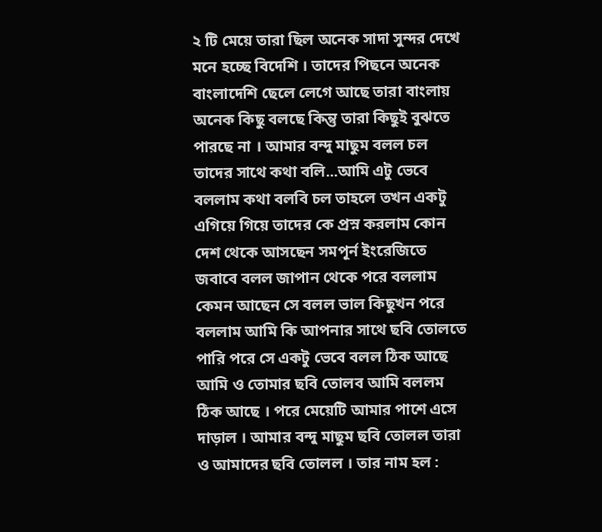২ টি মেয়ে তারা ছিল অনেক সাদা সুন্দর দেখে মনে হচ্ছে বিদেশি । তাদের পিছনে অনেক বাংলাদেশি ছেলে লেগে আছে তারা বাংলায় অনেক কিছু বলছে কিন্তু তারা কিছুই বুঝতে পারছে না । আমার বন্দু মাছুম বলল চল তাদের সাথে কথা বলি...আমি এটু ভেবে বললাম কথা বলবি চল তাহলে তখন একটু এগিয়ে গিয়ে তাদের কে প্রস্ন করলাম কোন দেশ থেকে আসছেন সমপূর্ন ইংরেজিতে জবাবে বলল জাপান থেকে পরে বললাম কেমন আছেন সে বলল ভাল কিছুখন পরে বললাম আমি কি আপনার সাথে ছবি তোলতে পারি পরে সে একটু ভেবে বলল ঠিক আছে আমি ও তোমার ছবি তোলব আমি বললম ঠিক আছে । পরে মেয়েটি আমার পাশে এসে দাড়াল । আমার বন্দু মাছুম ছবি তোলল তারা ও আমাদের ছবি তোলল । তার নাম হল :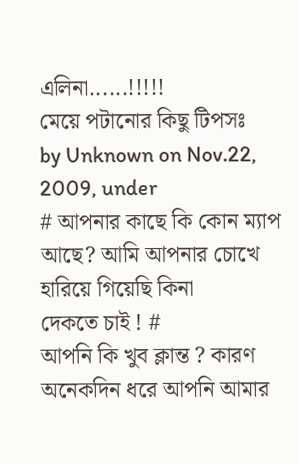এলিনা......!!!!!
মেয়ে পটানোর কিছু টিপসঃ
by Unknown on Nov.22, 2009, under
# আপনার কাছে কি কোন ম্যাপ আছে? আমি আপনার চোখে হারিয়ে গিয়েছি কিনা
দেকতে চাই ! #
আপনি কি খুব ক্লান্ত ? কারণ অনেকদিন ধরে আপনি আমার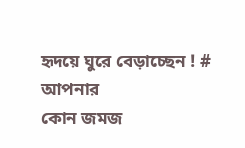হৃদয়ে ঘুরে বেড়াচ্ছেন ! # আপনার
কোন জমজ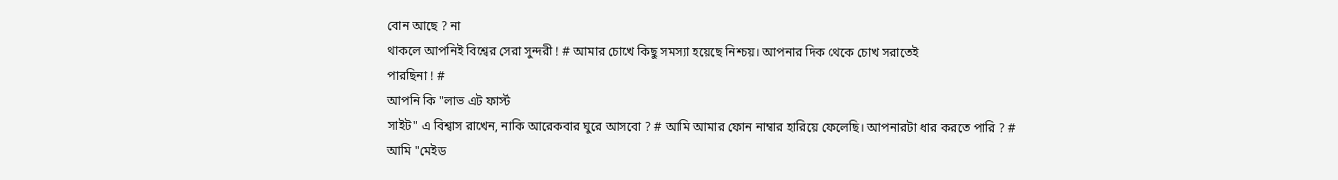বোন আছে ? না
থাকলে আপনিই বিশ্বের সেরা সুন্দরী ! # আমার চোখে কিছু সমস্যা হয়েছে নিশ্চয়। আপনার দিক থেকে চোখ সরাতেই
পারছিনা ! #
আপনি কি "লাভ এট ফার্স্ট
সাইট" এ বিশ্বাস রাখেন, নাকি আরেকবার ঘুরে আসবো ? # আমি আমার ফোন নাম্বার হারিয়ে ফেলেছি। আপনারটা ধার করতে পারি ? # আমি "মেইড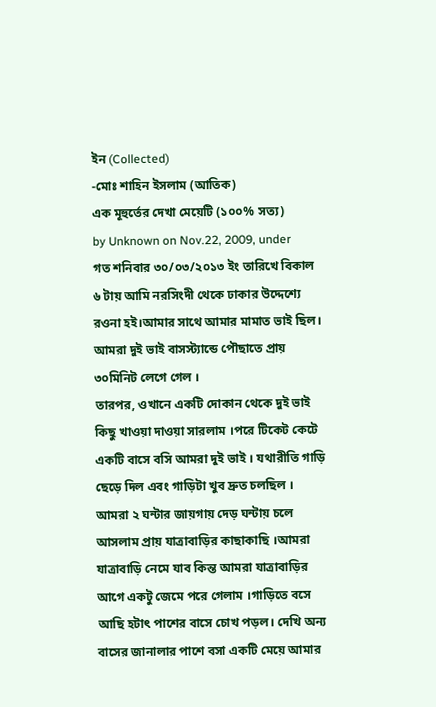ইন (Collected)
-মোঃ শাহিন ইসলাম (আতিক)
এক মূহুর্তের দেখা মেয়েটি (১০০% সত্য)
by Unknown on Nov.22, 2009, under
গত শনিবার ৩০/০৩/২০১৩ ইং তারিখে বিকাল ৬ টায় আমি নরসিংদী থেকে ঢাকার উদ্দেশ্যে রওনা হই।আমার সাথে আমার মামাত ভাই ছিল। আমরা দুই ভাই বাসস্ট্যান্ডে পৌছাতে প্রায় ৩০মিনিট লেগে গেল ।
তারপর, ওখানে একটি দোকান থেকে দুই ভাই কিছু খাওয়া দাওয়া সারলাম ।পরে টিকেট কেটে একটি বাসে বসি আমরা দুই ভাই । যথারীতি গাড়ি ছেড়ে দিল এবং গাড়িটা খুব দ্রুত চলছিল । আমরা ২ ঘন্টার জায়গায় দেড় ঘন্টায় চলে আসলাম প্রায় যাত্রাবাড়ির কাছাকাছি ।আমরা যাত্রাবাড়ি নেমে যাব কিন্ত আমরা যাত্রাবাড়ির আগে একটু জেমে পরে গেলাম ।গাড়িতে বসে আছি হটাৎ পাশের বাসে চোখ পড়ল। দেখি অন্য বাসের জানালার পাশে বসা একটি মেয়ে আমার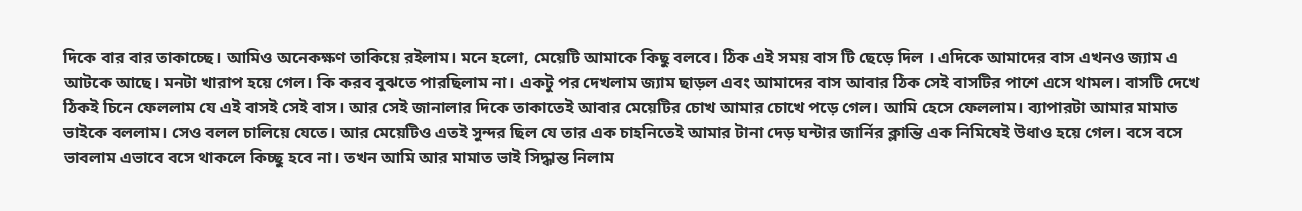দিকে বার বার তাকাচ্ছে। আমিও অনেকক্ষণ তাকিয়ে রইলাম। মনে হলো, মেয়েটি আমাকে কিছু বলবে। ঠিক এই সময় বাস টি ছেড়ে দিল । এদিকে আমাদের বাস এখনও জ্যাম এ আটকে আছে। মনটা খারাপ হয়ে গেল। কি করব বুঝতে পারছিলাম না। একটু পর দেখলাম জ্যাম ছাড়ল এবং আমাদের বাস আবার ঠিক সেই বাসটির পাশে এসে থামল। বাসটি দেখে ঠিকই চিনে ফেললাম যে এই বাসই সেই বাস। আর সেই জানালার দিকে তাকাতেই আবার মেয়েটির চোখ আমার চোখে পড়ে গেল। আমি হেসে ফেললাম। ব্যাপারটা আমার মামাত ভাইকে বললাম। সেও বলল চালিয়ে যেতে। আর মেয়েটিও এতই সুন্দর ছিল যে তার এক চাহনিতেই আমার টানা দেড় ঘন্টার জার্নির ক্লান্তি এক নিমিষেই উধাও হয়ে গেল। বসে বসে ভাবলাম এভাবে বসে থাকলে কিচ্ছু হবে না। তখন আমি আর মামাত ভাই সিদ্ধান্ত নিলাম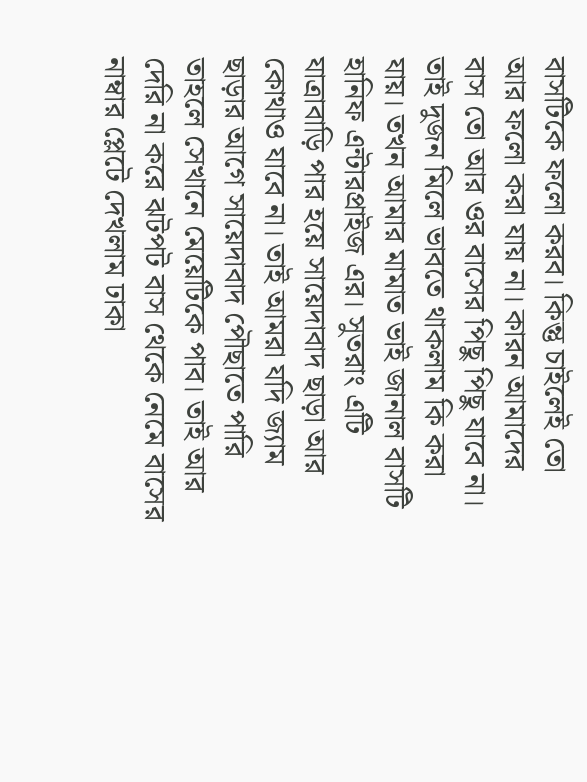বাসটিকে ফলো করব। কিন্তু চাইলেই তো আর ফলো করা যায় না। কারন আমাদের বাস তো আর ওর বাসের পিছু পিছু যাবে না। তাই দুজন মিলে ভাবতে থাকলাম কি করা যায়। তখন আমার মামাত ভাই জানাল বাসটি হানিফ এন্টারপ্রাইজ এর। সুতরাং এটি যাত্রাবাড়ি পার হয়ে সায়েদাবাদ ছাড়া আর কোথাও যাবে না। তাই আমরা যদি জ্যাম ছাড়ার আগে সায়েদাবাদ পৌছাতে পারি তাহলে সেখানে মেয়েটিকে পাব। তাই আর দেরি না করে ঝটপট বাস থেকে নেমে বাসের নাম্বার প্লেটে দেখলাম ঢাকা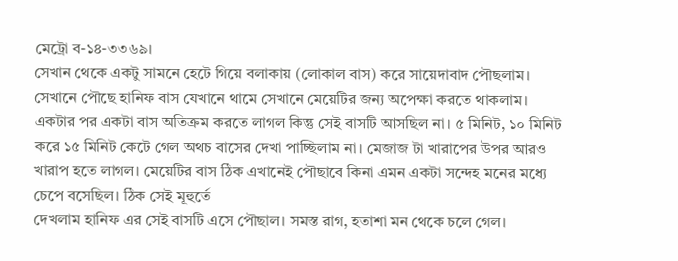মেট্রো ব-১৪-৩৩৬৯।
সেখান থেকে একটু সামনে হেটে গিয়ে বলাকায় (লোকাল বাস) করে সায়েদাবাদ পৌছলাম। সেখানে পৌছে হানিফ বাস যেখানে থামে সেখানে মেয়েটির জন্য অপেক্ষা করতে থাকলাম। একটার পর একটা বাস অতিক্রম করতে লাগল কিন্তু সেই বাসটি আসছিল না। ৫ মিনিট, ১০ মিনিট করে ১৫ মিনিট কেটে গেল অথচ বাসের দেখা পাচ্ছিলাম না। মেজাজ টা খারাপের উপর আরও খারাপ হতে লাগল। মেয়েটির বাস ঠিক এখানেই পৌছাবে কিনা এমন একটা সন্দেহ মনের মধ্যে চেপে বসেছিল। ঠিক সেই মূহুর্তে
দেখলাম হানিফ এর সেই বাসটি এসে পৌছাল। সমস্ত রাগ, হতাশা মন থেকে চলে গেল।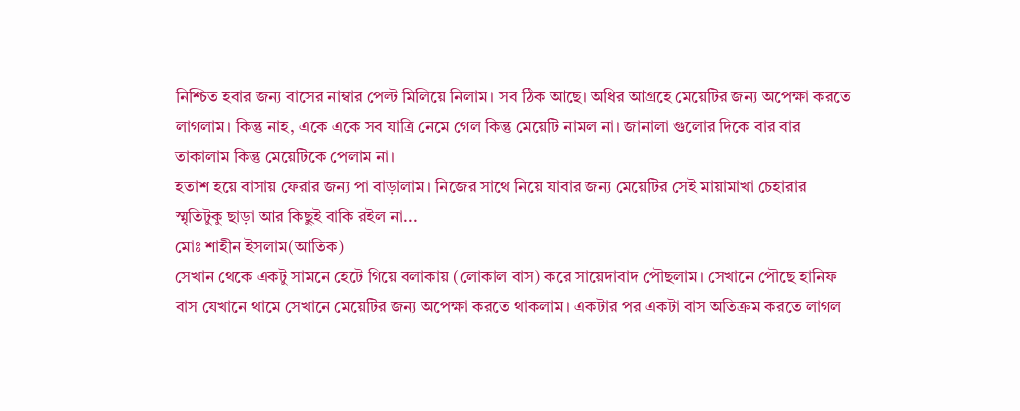নিশ্চিত হবার জন্য বাসের নাম্বার পেল্ট মিলিয়ে নিলাম। সব ঠিক আছে। অধির আগ্রহে মেয়েটির জন্য অপেক্ষা করতে লাগলাম। কিন্তু নাহ, একে একে সব যাত্রি নেমে গেল কিন্তু মেয়েটি নামল না। জানালা গুলোর দিকে বার বার তাকালাম কিন্তু মেয়েটিকে পেলাম না।
হতাশ হয়ে বাসায় ফেরার জন্য পা বাড়ালাম। নিজের সাথে নিয়ে যাবার জন্য মেয়েটির সেই মায়ামাখা চেহারার স্মৃতিটুকু ছাড়া আর কিছুই বাকি রইল না...
মোঃ শাহীন ইসলাম(আতিক)
সেখান থেকে একটু সামনে হেটে গিয়ে বলাকায় (লোকাল বাস) করে সায়েদাবাদ পৌছলাম। সেখানে পৌছে হানিফ বাস যেখানে থামে সেখানে মেয়েটির জন্য অপেক্ষা করতে থাকলাম। একটার পর একটা বাস অতিক্রম করতে লাগল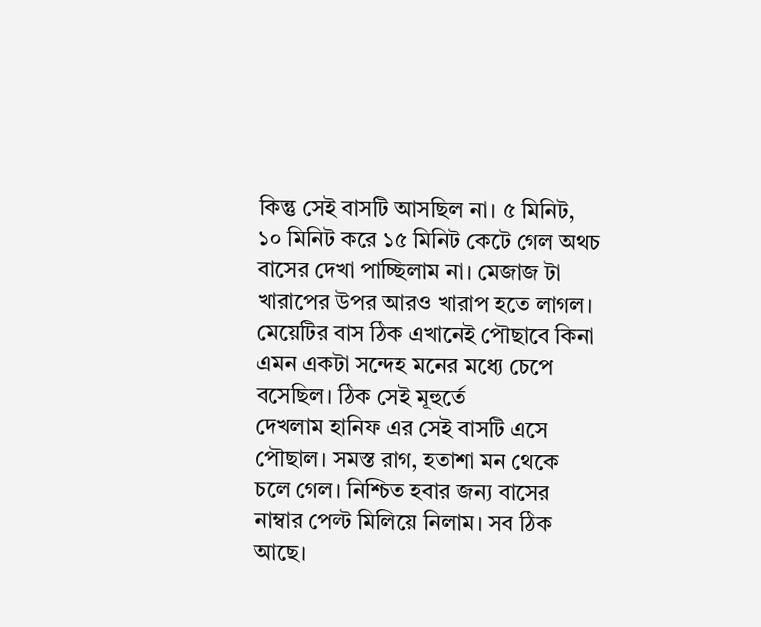কিন্তু সেই বাসটি আসছিল না। ৫ মিনিট, ১০ মিনিট করে ১৫ মিনিট কেটে গেল অথচ বাসের দেখা পাচ্ছিলাম না। মেজাজ টা খারাপের উপর আরও খারাপ হতে লাগল। মেয়েটির বাস ঠিক এখানেই পৌছাবে কিনা এমন একটা সন্দেহ মনের মধ্যে চেপে বসেছিল। ঠিক সেই মূহুর্তে
দেখলাম হানিফ এর সেই বাসটি এসে পৌছাল। সমস্ত রাগ, হতাশা মন থেকে চলে গেল। নিশ্চিত হবার জন্য বাসের নাম্বার পেল্ট মিলিয়ে নিলাম। সব ঠিক আছে।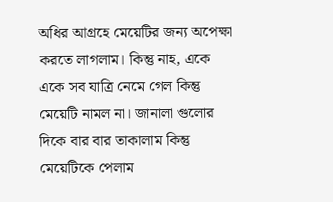অধির আগ্রহে মেয়েটির জন্য অপেক্ষা করতে লাগলাম। কিন্তু নাহ, একে একে সব যাত্রি নেমে গেল কিন্তু মেয়েটি নামল না। জানালা গুলোর দিকে বার বার তাকালাম কিন্তু মেয়েটিকে পেলাম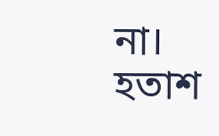না।
হতাশ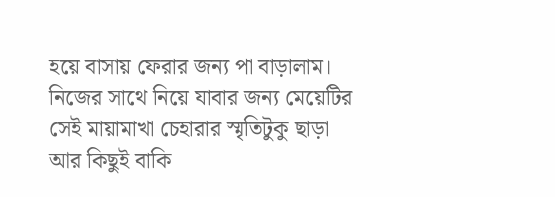হয়ে বাসায় ফেরার জন্য পা বাড়ালাম। নিজের সাথে নিয়ে যাবার জন্য মেয়েটির সেই মায়ামাখা চেহারার স্মৃতিটুকু ছাড়া আর কিছুই বাকি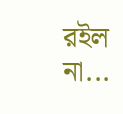রইল না...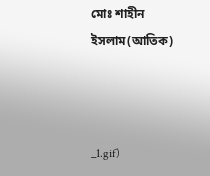মোঃ শাহীন ইসলাম(আতিক)



_1.gif)